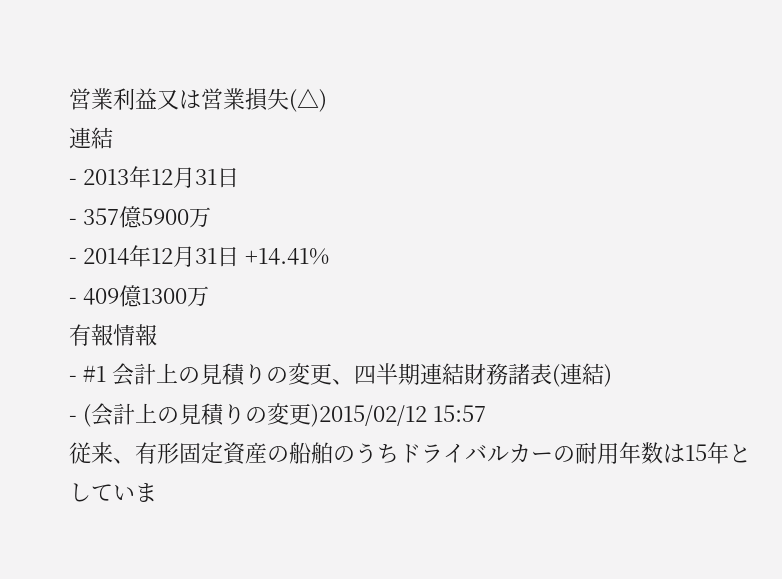営業利益又は営業損失(△)
連結
- 2013年12月31日
- 357億5900万
- 2014年12月31日 +14.41%
- 409億1300万
有報情報
- #1 会計上の見積りの変更、四半期連結財務諸表(連結)
- (会計上の見積りの変更)2015/02/12 15:57
従来、有形固定資産の船舶のうちドライバルカーの耐用年数は15年としていま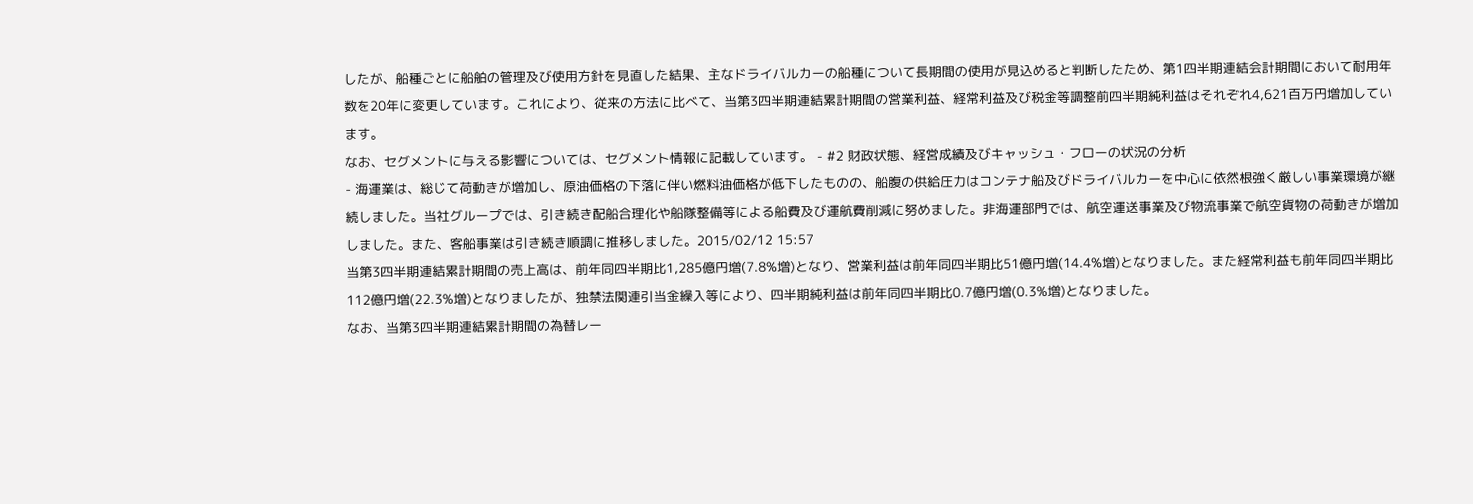したが、船種ごとに船舶の管理及び使用方針を見直した結果、主なドライバルカーの船種について長期間の使用が見込めると判断したため、第1四半期連結会計期間において耐用年数を20年に変更しています。これにより、従来の方法に比べて、当第3四半期連結累計期間の営業利益、経常利益及び税金等調整前四半期純利益はそれぞれ4,621百万円増加しています。
なお、セグメントに与える影響については、セグメント情報に記載しています。 - #2 財政状態、経営成績及びキャッシュ・フローの状況の分析
- 海運業は、総じて荷動きが増加し、原油価格の下落に伴い燃料油価格が低下したものの、船腹の供給圧力はコンテナ船及びドライバルカーを中心に依然根強く厳しい事業環境が継続しました。当社グループでは、引き続き配船合理化や船隊整備等による船費及び運航費削減に努めました。非海運部門では、航空運送事業及び物流事業で航空貨物の荷動きが増加しました。また、客船事業は引き続き順調に推移しました。2015/02/12 15:57
当第3四半期連結累計期間の売上高は、前年同四半期比1,285億円増(7.8%増)となり、営業利益は前年同四半期比51億円増(14.4%増)となりました。また経常利益も前年同四半期比112億円増(22.3%増)となりましたが、独禁法関連引当金繰入等により、四半期純利益は前年同四半期比0.7億円増(0.3%増)となりました。
なお、当第3四半期連結累計期間の為替レー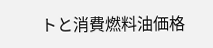トと消費燃料油価格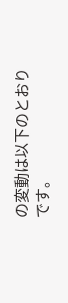の変動は以下のとおりです。